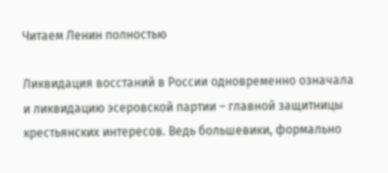Читаем Ленин полностью

Ликвидация восстаний в России одновременно означала и ликвидацию эсеровской партии – главной защитницы крестьянских интересов. Ведь большевики, формально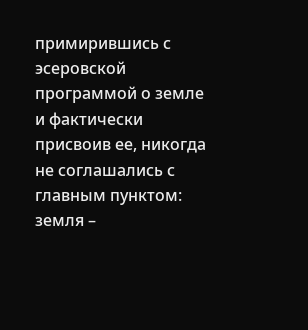примирившись с эсеровской программой о земле и фактически присвоив ее, никогда не соглашались с главным пунктом: земля –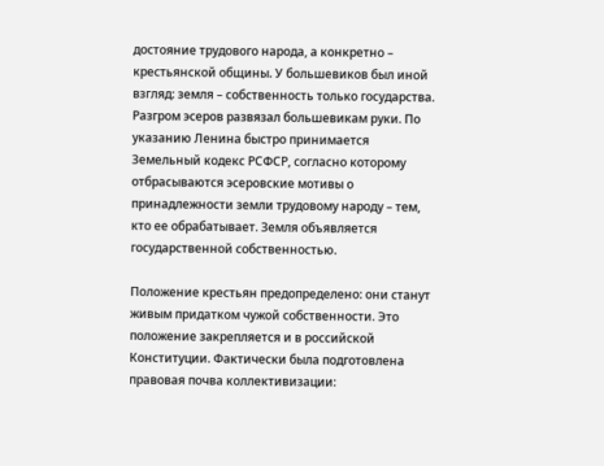достояние трудового народа, а конкретно – крестьянской общины. У большевиков был иной взгляд: земля – собственность только государства. Разгром эсеров развязал большевикам руки. По указанию Ленина быстро принимается Земельный кодекс РСФСР, согласно которому отбрасываются эсеровские мотивы о принадлежности земли трудовому народу – тем, кто ее обрабатывает. Земля объявляется государственной собственностью.

Положение крестьян предопределено: они станут живым придатком чужой собственности. Это положение закрепляется и в российской Конституции. Фактически была подготовлена правовая почва коллективизации: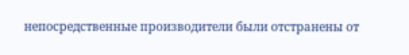непосредственные производители были отстранены от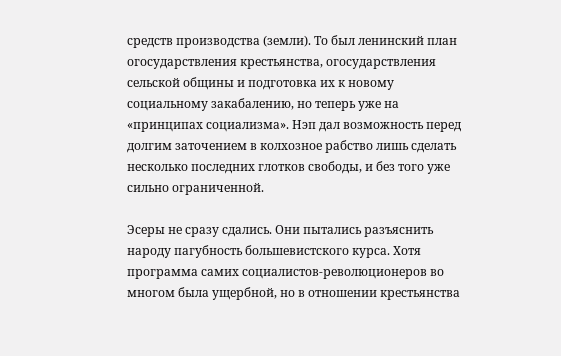средств производства (земли). То был ленинский план огосударствления крестьянства, огосударствления сельской общины и подготовка их к новому социальному закабалению, но теперь уже на «принципах социализма». Нэп дал возможность перед долгим заточением в колхозное рабство лишь сделать несколько последних глотков свободы, и без того уже сильно ограниченной.

Эсеры не сразу сдались. Они пытались разъяснить народу пагубность большевистского курса. Хотя программа самих социалистов‐революционеров во многом была ущербной, но в отношении крестьянства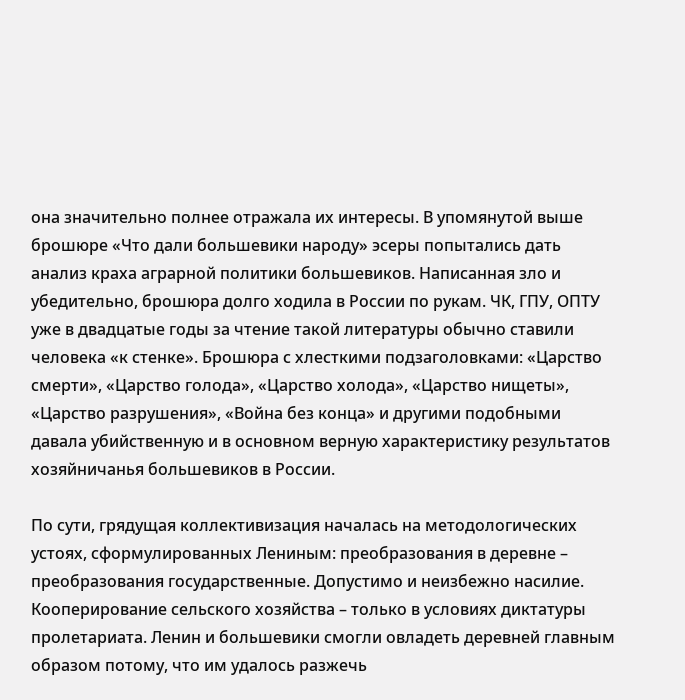она значительно полнее отражала их интересы. В упомянутой выше брошюре «Что дали большевики народу» эсеры попытались дать анализ краха аграрной политики большевиков. Написанная зло и убедительно, брошюра долго ходила в России по рукам. ЧК, ГПУ, ОПТУ уже в двадцатые годы за чтение такой литературы обычно ставили человека «к стенке». Брошюра с хлесткими подзаголовками: «Царство смерти», «Царство голода», «Царство холода», «Царство нищеты», «Царство разрушения», «Война без конца» и другими подобными давала убийственную и в основном верную характеристику результатов хозяйничанья большевиков в России.

По сути, грядущая коллективизация началась на методологических устоях, сформулированных Лениным: преобразования в деревне – преобразования государственные. Допустимо и неизбежно насилие. Кооперирование сельского хозяйства – только в условиях диктатуры пролетариата. Ленин и большевики смогли овладеть деревней главным образом потому, что им удалось разжечь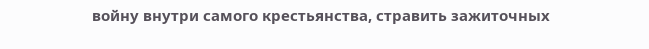войну внутри самого крестьянства, стравить зажиточных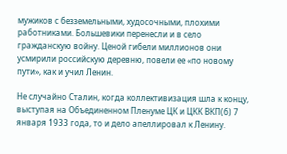мужиков с безземельными, худосочными, плохими работниками. Большевики перенесли и в село гражданскую войну. Ценой гибели миллионов они усмирили российскую деревню, повели ее «по новому пути», как и учил Ленин.

Не случайно Сталин, когда коллективизация шла к концу, выступая на Объединенном Пленуме ЦК и ЦКК ВКП(б) 7 января 1933 года, то и дело апеллировал к Ленину.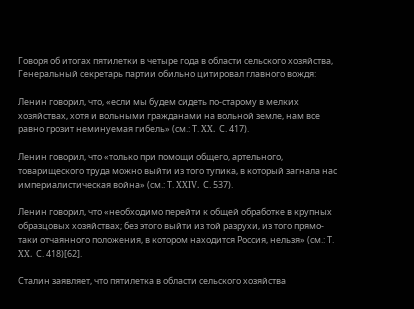Говоря об итогах пятилетки в четыре года в области сельского хозяйства, Генеральный секретарь партии обильно цитировал главного вождя:

Ленин говорил, что, «если мы будем сидеть по‐старому в мелких хозяйствах, хотя и вольными гражданами на вольной земле, нам все равно грозит неминуемая гибель» (см.: Т. XX. С. 417).

Ленин говорил, что «только при помощи общего, артельного, товарищеского труда можно выйти из того тупика, в который загнала нас империалистическая война» (см.: Т. XXIV. С. 537).

Ленин говорил, что «необходимо перейти к общей обработке в крупных образцовых хозяйствах; без этого выйти из той разрухи, из того прямо‐таки отчаянного положения, в котором находится Россия, нельзя» (см.: Т. XX. С. 418)[62].

Сталин заявляет, что пятилетка в области сельского хозяйства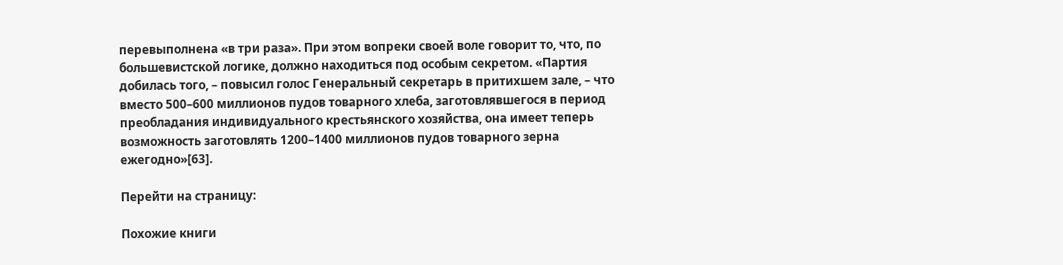перевыполнена «в три раза». При этом вопреки своей воле говорит то, что, по большевистской логике, должно находиться под особым секретом. «Партия добилась того, – повысил голос Генеральный секретарь в притихшем зале, – что вместо 500–600 миллионов пудов товарного хлеба, заготовлявшегося в период преобладания индивидуального крестьянского хозяйства, она имеет теперь возможность заготовлять 1200–1400 миллионов пудов товарного зерна ежегодно»[63].

Перейти на страницу:

Похожие книги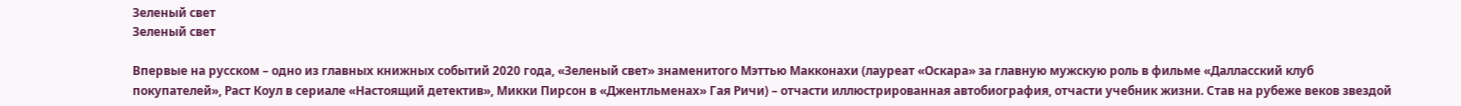Зеленый свет
Зеленый свет

Впервые на русском – одно из главных книжных событий 2020 года, «Зеленый свет» знаменитого Мэттью Макконахи (лауреат «Оскара» за главную мужскую роль в фильме «Далласский клуб покупателей», Раст Коул в сериале «Настоящий детектив», Микки Пирсон в «Джентльменах» Гая Ричи) – отчасти иллюстрированная автобиография, отчасти учебник жизни. Став на рубеже веков звездой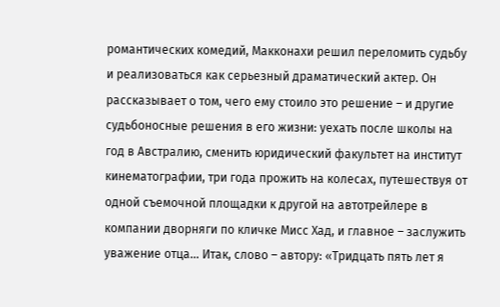романтических комедий, Макконахи решил переломить судьбу и реализоваться как серьезный драматический актер. Он рассказывает о том, чего ему стоило это решение – и другие судьбоносные решения в его жизни: уехать после школы на год в Австралию, сменить юридический факультет на институт кинематографии, три года прожить на колесах, путешествуя от одной съемочной площадки к другой на автотрейлере в компании дворняги по кличке Мисс Хад, и главное – заслужить уважение отца… Итак, слово – автору: «Тридцать пять лет я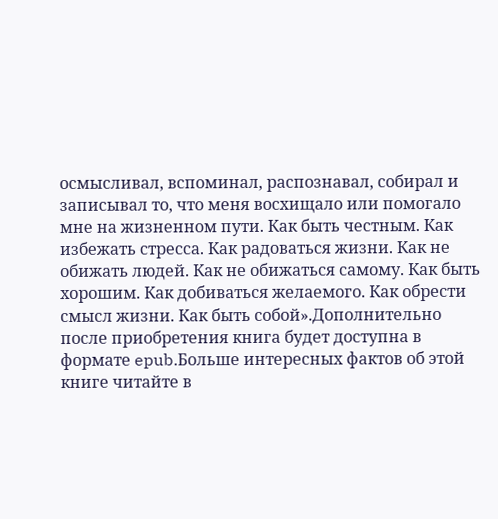осмысливал, вспоминал, распознавал, собирал и записывал то, что меня восхищало или помогало мне на жизненном пути. Как быть честным. Как избежать стресса. Как радоваться жизни. Как не обижать людей. Как не обижаться самому. Как быть хорошим. Как добиваться желаемого. Как обрести смысл жизни. Как быть собой».Дополнительно после приобретения книга будет доступна в формате epub.Больше интересных фактов об этой книге читайте в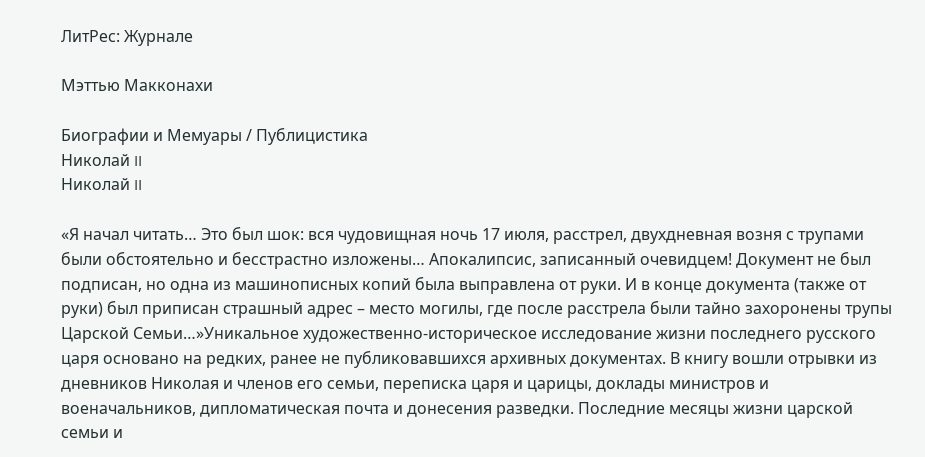ЛитРес: Журнале

Мэттью Макконахи

Биографии и Мемуары / Публицистика
Николай II
Николай II

«Я начал читать… Это был шок: вся чудовищная ночь 17 июля, расстрел, двухдневная возня с трупами были обстоятельно и бесстрастно изложены… Апокалипсис, записанный очевидцем! Документ не был подписан, но одна из машинописных копий была выправлена от руки. И в конце документа (также от руки) был приписан страшный адрес – место могилы, где после расстрела были тайно захоронены трупы Царской Семьи…»Уникальное художественно-историческое исследование жизни последнего русского царя основано на редких, ранее не публиковавшихся архивных документах. В книгу вошли отрывки из дневников Николая и членов его семьи, переписка царя и царицы, доклады министров и военачальников, дипломатическая почта и донесения разведки. Последние месяцы жизни царской семьи и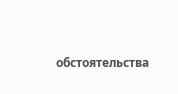обстоятельства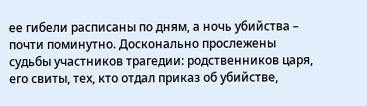ее гибели расписаны по дням, а ночь убийства – почти поминутно. Досконально прослежены судьбы участников трагедии: родственников царя, его свиты, тех, кто отдал приказ об убийстве,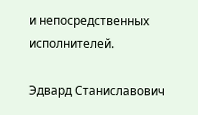и непосредственных исполнителей.

Эдвард Станиславович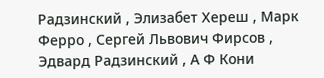Радзинский , Элизабет Хереш , Марк Ферро , Сергей Львович Фирсов , Эдвард Радзинский , А Ф Кони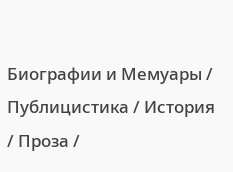Биографии и Мемуары / Публицистика / История / Проза /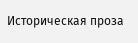Историческая проза